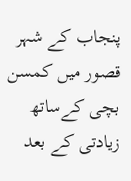پنجاب کے شہر قصور میں کمسن بچی کےساتھ زیادتی کے بعد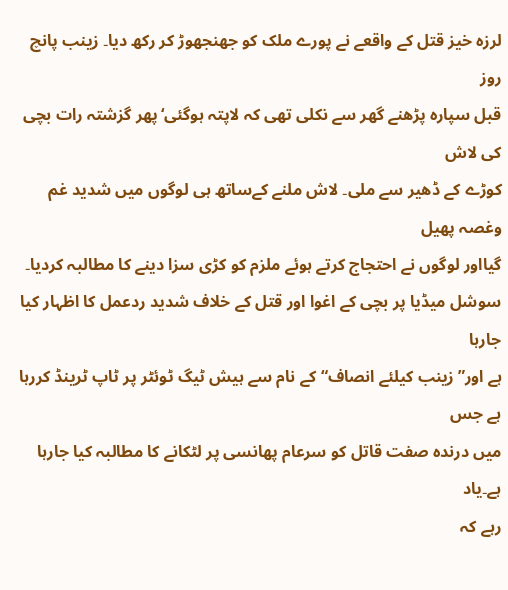لرزہ خیز قتل کے واقعے نے پورے ملک کو جھنجھوڑ کر رکھ دیا۔ زینب پانچ روز
قبل سپارہ پڑھنے گھر سے نکلی تھی کہ لاپتہ ہوگئی‘پھر گزشتہ رات بچی کی لاش
کوڑے کے ڈھیر سے ملی۔ لاش ملنے کےساتھ ہی لوگوں میں شدید غم وغصہ پھیل
گیااور لوگوں نے احتجاج کرتے ہوئے ملزم کو کڑی سزا دینے کا مطالبہ کردیا۔
سوشل میڈیا پر بچی کے اغوا اور قتل کے خلاف شدید ردعمل کا اظہار کیا جارہا
ہے اور”زینب کیلئے انصاف“کے نام سے ہیش ٹیگ ٹوئٹر پر ٹاپ ٹرینڈ کررہا ہے جس
میں درندہ صفت قاتل کو سرعام پھانسی پر لٹکانے کا مطالبہ کیا جارہا ہے۔یاد
رہے کہ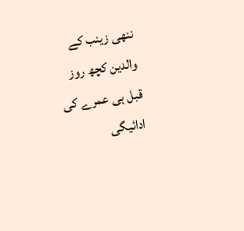ننھی زینب کے والدین کچھ روز قبل ہی عمرے کی ادائیگی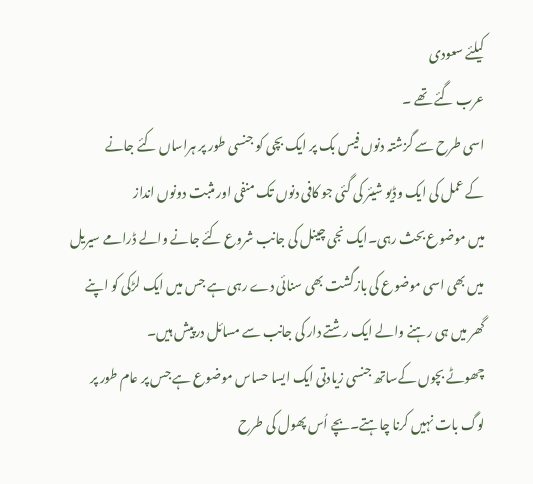کیلئے سعودی
عرب گئے تھے ۔
اسی طرح سے گزشتہ دنوں فیس بک پر ایک بچی کو جنسی طور پر ہراساں کئے جانے
کے عمل کی ایک وڈیو شیئر کی گئی جو کافی دنوں تک منفی اور مثبت دونوں انداز
میں موضوع بحث رہی۔ایک نجی چینل کی جانب شروع کئے جانے والے ڈرامے سیریل
میں بھی اسی موضوع کی بازگشت بھی سنائی دے رہی ہے جس میں ایک لڑکی کو اپنے
گھر میں ہی رہنے والے ایک رشتے دار کی جانب سے مسائل درپیش ہیں۔
چھوٹے بچوں کےساتھ جنسی زیادتی ایک ایسا حساس موضوع ہے جس پر عام طور پر
لوگ بات نہیں کرنا چاہتے۔بچے اُس پھول کی طرح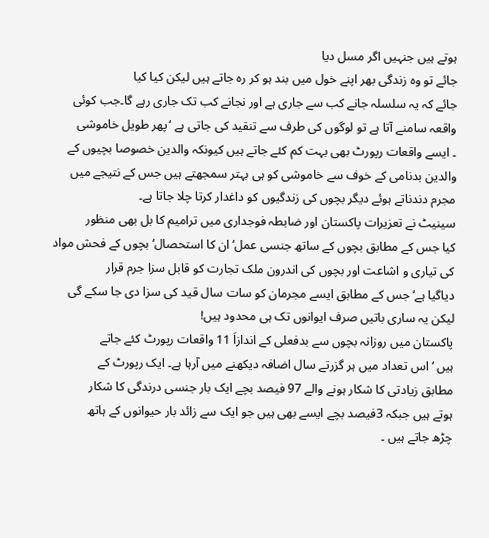ہوتے ہیں جنہیں اگر مسل دیا
جائے تو وہ زندگی بھر اپنے خول میں بند ہو کر رہ جاتے ہیں لیکن کیا کیا
جائے کہ یہ سلسلہ جانے کب سے جاری ہے اور نجانے کب تک جاری رہے گا۔جب کوئی
واقعہ سامنے آتا ہے تو لوگوں کی طرف سے تنقید کی جاتی ہے ‘پھر طویل خاموشی
۔ ایسے واقعات رپورٹ بھی بہت کم کئے جاتے ہیں کیونکہ والدین خصوصا بچیوں کے
والدین بدنامی کے خوف سے خاموشی کو ہی بہتر سمجھتے ہیں جس کے نتیجے میں
مجرم دندناتے ہوئے دیگر بچوں کی زندگیوں کو داغدار کرتا چلا جاتا ہے۔
سینیٹ نے تعزیرات پاکستان اور ضابطہ فوجداری میں ترامیم کا بل بھی منظور
کیا جس کے مطابق بچوں کے ساتھ جنسی عمل‘ ان کا استحصال‘ بچوں کے فحش مواد
کی تیاری و اشاعت اور بچوں کی اندرون ملک تجارت کو قابل سزا جرم قرار
دیاگیا ہے‘جس کے مطابق ایسے مجرمان کو سات سال قید کی سزا دی جا سکے گی
لیکن یہ ساری باتیں صرف ایوانوں تک ہی محدود ہیں!
پاکستان میں روزانہ بچوں سے بدفعلی کے اندازاَ 11 واقعات رپورٹ کئے جاتے
ہیں ‘اس تعداد میں ہر گزرتے سال اضافہ دیکھنے میں آرہا ہے۔ ایک رپورٹ کے
مطابق زیادتی کا شکار ہونے والے 97 فیصد بچے ایک بار جنسی درندگی کا شکار
ہوتے ہیں جبکہ 3فیصد بچے ایسے بھی ہیں جو ایک سے زائد بار حیوانوں کے ہاتھ
چڑھ جاتے ہیں ۔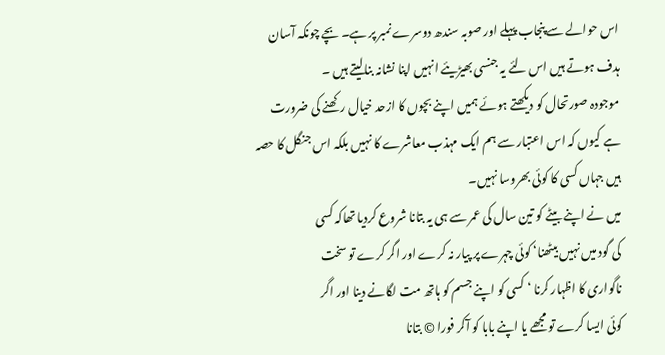اس حوالے سے پنجاب پہلے اور صوبہ سندھ دوسرے نمبر پر ہے۔ بچے چونکہ آسان
ہدف ہوتے ہیں اس لئے یہ جنسی بھیڑیئے انہیں اپنا نشانہ بنالیتے ہیں ۔
موجودہ صورتحال کو دیکھتے ہوئے ہمیں اپنے بچوں کا ازحد خیال رکھنے کی ضرورت
ہے کیوں کہ اس اعتبار سے ہم ایک مہذب معاشرے کا نہیں بلکہ اس جنگل کا حصہ
ہیں جہاں کسی کا کوئی بھروسا نہیں۔
میں نے اپنے بیٹے کو تین سال کی عمر سے ہی یہ بتانا شروع کردیا تھاکہ کسی
کی گود میں نہیں بیٹھنا‘ کوئی چہرے پر پیار نہ کرے اور اگر کرے تو سخت
ناگواری کا اظہار کرنا ‘ کسی کو اپنے جسم کو ہاتھ مت لگانے دینا اور اگر
کوئی ایسا کرے تو مجھے یا اپنے بابا کو آکر فورا © بتانا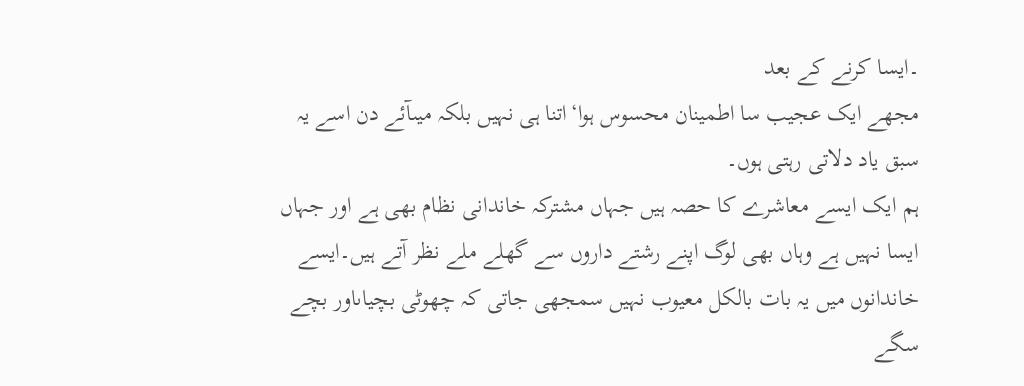۔ایسا کرنے کے بعد
مجھے ایک عجیب سا اطمینان محسوس ہوا‘اتنا ہی نہیں بلکہ میںآئے دن اسے یہ
سبق یاد دلاتی رہتی ہوں۔
ہم ایک ایسے معاشرے کا حصہ ہیں جہاں مشترکہ خاندانی نظام بھی ہے اور جہاں
ایسا نہیں ہے وہاں بھی لوگ اپنے رشتے داروں سے گھلے ملے نظر آتے ہیں۔ایسے
خاندانوں میں یہ بات بالکل معیوب نہیں سمجھی جاتی کہ چھوٹی بچیاںاور بچے
سگے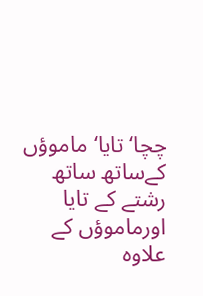چچا‘ تایا‘ ماموؤں کےساتھ ساتھ رشتے کے تایا اورماموؤں کے علاوہ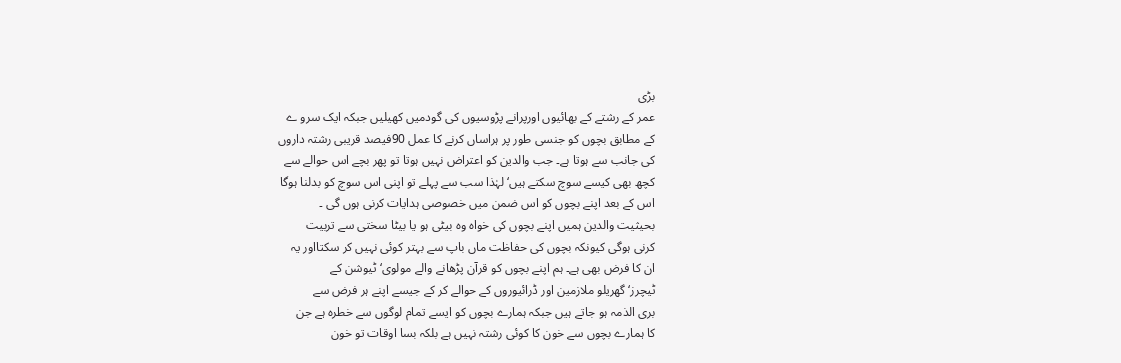بڑی
عمر کے رشتے کے بھائیوں اورپرانے پڑوسیوں کی گودمیں کھیلیں جبکہ ایک سرو ے
کے مطابق بچوں کو جنسی طور پر ہراساں کرنے کا عمل 90فیصد قریبی رشتہ داروں
کی جانب سے ہوتا ہے۔ جب والدین کو اعتراض نہیں ہوتا تو پھر بچے اس حوالے سے
کچھ بھی کیسے سوچ سکتے ہیں‘ لہٰذا سب سے پہلے تو اپنی اس سوچ کو بدلنا ہوگا
اس کے بعد اپنے بچوں کو اس ضمن میں خصوصی ہدایات کرنی ہوں گی ۔
بحیثیت والدین ہمیں اپنے بچوں کی خواہ وہ بیٹی ہو یا بیٹا سختی سے تربیت
کرنی ہوگی کیونکہ بچوں کی حفاظت ماں باپ سے بہتر کوئی نہیں کر سکتااور یہ
ان کا فرض بھی ہے۔ ہم اپنے بچوں کو قرآن پڑھانے والے مولوی‘ ٹیوشن کے
ٹیچرز‘ گھریلو ملازمین اور ڈرائیوروں کے حوالے کر کے جیسے اپنے ہر فرض سے
بری الذمہ ہو جاتے ہیں جبکہ ہمارے بچوں کو ایسے تمام لوگوں سے خطرہ ہے جن
کا ہمارے بچوں سے خون کا کوئی رشتہ نہیں ہے بلکہ بسا اوقات تو خون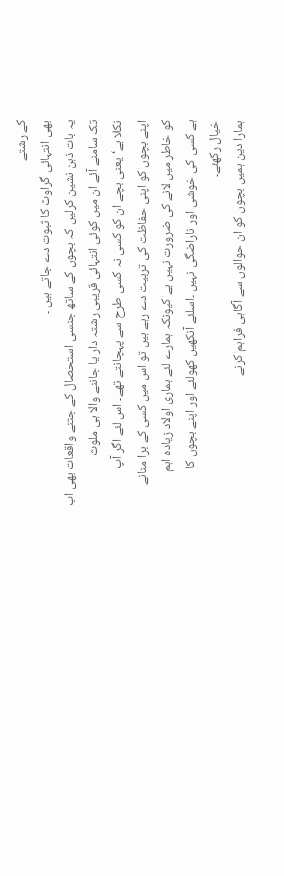کے رشتے
بھی انتہائی گراوٹ کا ثبوت دے جاتے ہیں ۔
یہ بات ذہن نشین کرلیں کہ بچوں کے ساتھ جنسی استحصال کے جتنے واقعات بھی اب
تک سامنے آئے ان میں کوئی انتہائی قریبی رشتہ دار یا جاننے والا ہی ملوث
نکلا ہے‘ یعنی بچے ان کو کسی نہ کسی طرح سے پہچانتے تھے۔ اس لئے اگر آپ
اپنے بچوں کو اپنی حفاظت کی تربیت دے رہے ہیں تو اس میں کسی کے برا منانے
کو خاطر میں لانے کی ضرورت نہیں ہے کیونکہ ہمارے لئے ہماری اولاد زیادہ اہم
ہے کسی کی خوشی اور ناراضگی نہیں ۔اسلئے آنکھیں کھولئے اور اپنے بچوں کا
خیال رکھئے۔
ہمارا دین ہمیں بچوں کو ان حوالوں سے آگاہی فراہم کرنے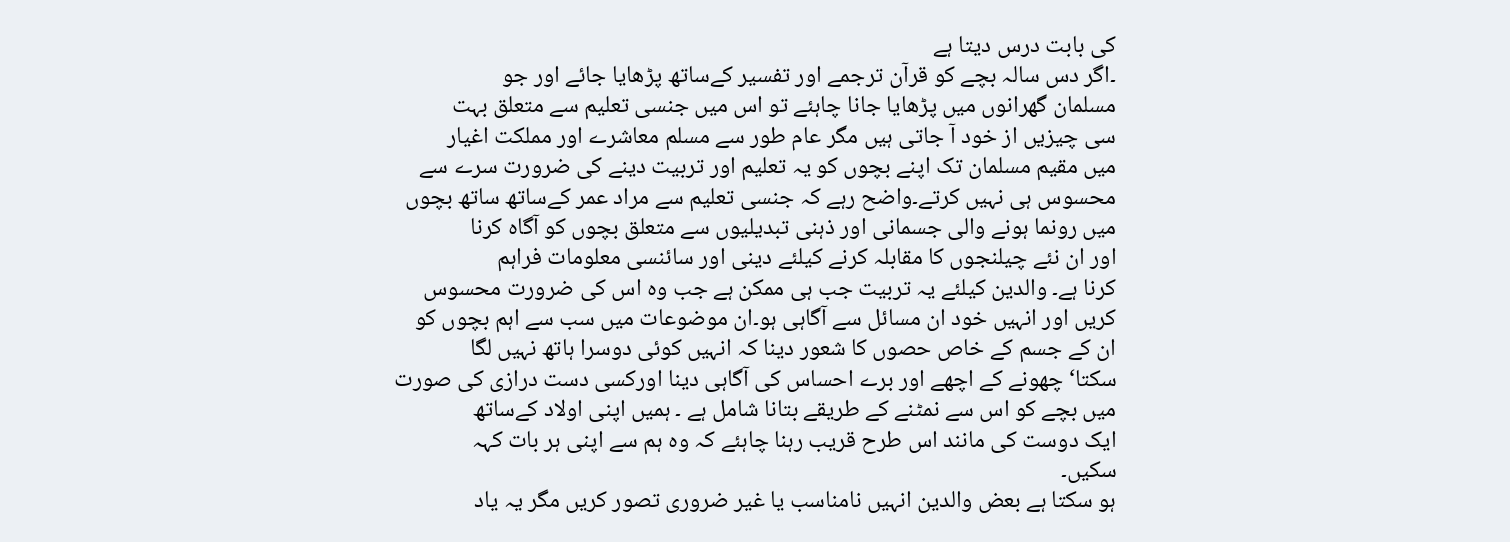کی بابت درس دیتا ہے
۔اگر دس سالہ بچے کو قرآن ترجمے اور تفسیر کےساتھ پڑھایا جائے اور جو
مسلمان گھرانوں میں پڑھایا جانا چاہئے تو اس میں جنسی تعلیم سے متعلق بہت
سی چیزیں از خود آ جاتی ہیں مگر عام طور سے مسلم معاشرے اور مملکت اغیار
میں مقیم مسلمان تک اپنے بچوں کو یہ تعلیم اور تربیت دینے کی ضرورت سرے سے
محسوس ہی نہیں کرتے۔واضح رہے کہ جنسی تعلیم سے مراد عمر کےساتھ ساتھ بچوں
میں رونما ہونے والی جسمانی اور ذہنی تبدیلیوں سے متعلق بچوں کو آگاہ کرنا
اور ان نئے چیلنجوں کا مقابلہ کرنے کیلئے دینی اور سائنسی معلومات فراہم
کرنا ہے۔ والدین کیلئے یہ تربیت جب ہی ممکن ہے جب وہ اس کی ضرورت محسوس
کریں اور انہیں خود ان مسائل سے آگاہی ہو۔ان موضوعات میں سب سے اہم بچوں کو
ان کے جسم کے خاص حصوں کا شعور دینا کہ انہیں کوئی دوسرا ہاتھ نہیں لگا
سکتا‘ چھونے کے اچھے اور برے احساس کی آگاہی دینا اورکسی دست درازی کی صورت
میں بچے کو اس سے نمٹنے کے طریقے بتانا شامل ہے ۔ ہمیں اپنی اولاد کےساتھ
ایک دوست کی مانند اس طرح قریب رہنا چاہئے کہ وہ ہم سے اپنی ہر بات کہہ
سکیں۔
ہو سکتا ہے بعض والدین انہیں نامناسب یا غیر ضروری تصور کریں مگر یہ یاد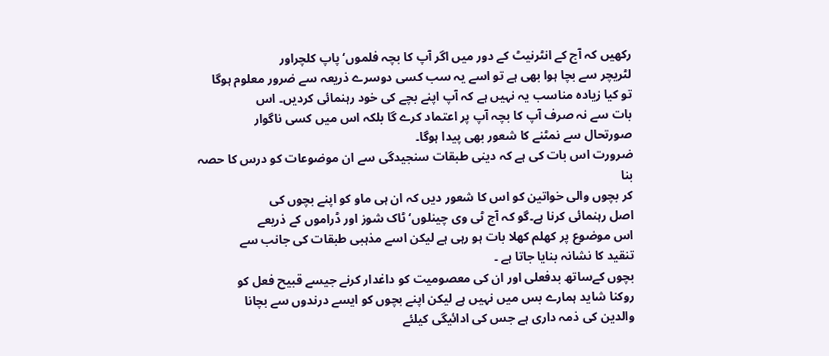رکھیں کہ آج کے انٹرنیٹ کے دور میں اگر آپ کا بچہ فلموں‘ پاپ کلچراور
لٹریچر سے بچا ہوا بھی ہے تو اسے یہ سب کسی دوسرے ذریعہ سے ضرور معلوم ہوگا
تو کیا زیادہ مناسب یہ نہیں ہے کہ آپ اپنے بچے کی خود رہنمائی کردیں۔ اس
بات سے نہ صرف آپ کا بچہ آپ پر اعتماد کرے گا بلکہ اس میں کسی ناگوار
صورتحال سے نمٹنے کا شعور بھی پیدا ہوگا۔
ضرورت اس بات کی ہے کہ دینی طبقات سنجیدگی سے ان موضوعات کو درس کا حصہ بنا
کر بچوں والی خواتین کو اس کا شعور دیں کہ ان ہی ماو کو اپنے بچوں کی
اصل رہنمائی کرنا ہے۔گو کہ آج ٹی وی چینلوں‘ ٹاک شوز اور ڈراموں کے ذریعے
اس موضوع پر کھلم کھلا بات ہو رہی ہے لیکن اسے مذہبی طبقات کی جانب سے
تنقید کا نشانہ بنایا جاتا ہے ۔
بچوں کےساتھ بدفعلی اور ان کی معصومیت کو داغدار کرنے جیسے قبیح فعل کو
روکنا شاید ہمارے بس میں نہیں ہے لیکن اپنے بچوں کو ایسے درندوں سے بچانا
والدین کی ذمہ داری ہے جس کی ادائیگی کیلئے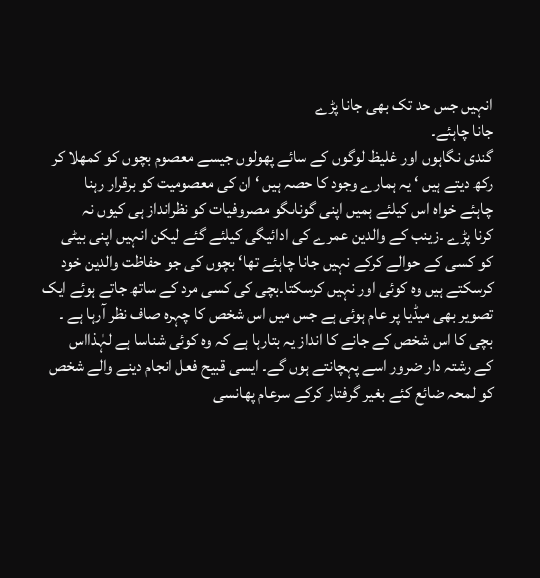انہیں جس حد تک بھی جانا پڑے
جانا چاہئے۔
گندی نگاہوں اور غلیظ لوگوں کے سائے پھولوں جیسے معصوم بچوں کو کمھلا کر
رکھ دیتے ہیں ‘ یہ ہمارے وجود کا حصہ ہیں ‘ ان کی معصومیت کو برقرار رہنا
چاہئے خواہ اس کیلئے ہمیں اپنی گوناںگو مصروفیات کو نظرانداز ہی کیوں نہ
کرنا پڑے ۔زینب کے والدین عمرے کی ادائیگی کیلئے گئے لیکن انہیں اپنی بیٹی
کو کسی کے حوالے کرکے نہیں جانا چاہئے تھا‘ بچوں کی جو حفاظت والدین خود
کرسکتے ہیں وہ کوئی اور نہیں کرسکتا۔بچی کی کسی مرد کے ساتھ جاتے ہوئے ایک
تصویر بھی میڈیا پر عام ہوئی ہے جس میں اس شخص کا چہرہ صاف نظر آرہا ہے ۔
بچی کا اس شخص کے جانے کا انداز یہ بتارہا ہے کہ وہ کوئی شناسا ہے لہٰذااس
کے رشتہ دار ضرور اسے پہچانتے ہوں گے۔ ایسی قبیح فعل انجام دینے والے شخص
کو لمحہ ضائع کئے بغیر گرفتار کرکے سرعام پھانسی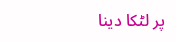پر لٹکا دینا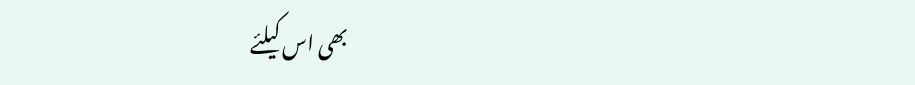بھی اس کیلئے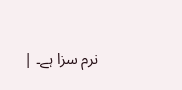نرم سزا ہے۔ |